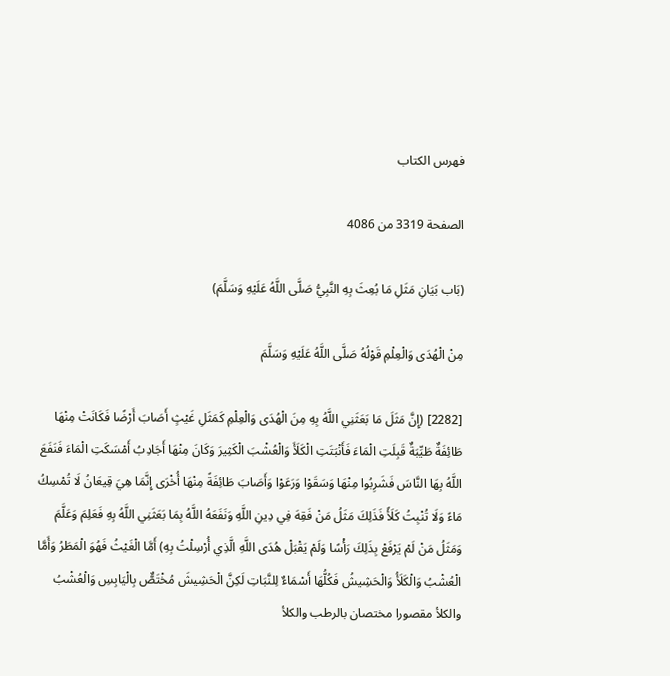فهرس الكتاب

الصفحة 3319 من 4086

(بَاب بَيَانِ مَثَلِ مَا بُعِثَ بِهِ النَّبِيُّ صَلَّى اللَّهُ عَلَيْهِ وَسَلَّمَ)

مِنْ الْهُدَى وَالْعِلْمِ قَوْلُهُ صَلَّى اللَّهُ عَلَيْهِ وَسَلَّمَ

[2282] (إِنَّ مَثَلَ مَا بَعَثَنِي اللَّهُ بِهِ مِنَ الْهُدَى وَالْعِلْمِ كَمَثَلِ غَيْثٍ أَصَابَ أَرْضًا فَكَانَتْ مِنْهَا طَائِفَةٌ طَيِّبَةٌ قَبِلَتِ الْمَاءَ فَأَنْبَتَتِ الْكَلَأَ وَالْعُشْبَ الْكَثِيرَ وَكَانَ مِنْهَا أَجَادِبُ أَمْسَكَتِ الْمَاءَ فَنَفَعَ اللَّهُ بِهَا النَّاسَ فَشَرِبُوا مِنْهَا وَسَقَوْا وَرَعَوْا وَأَصَابَ طَائِفَةً مِنْهَا أُخْرَى إِنَّمَا هِيَ قِيعَانُ لَا تُمْسِكُ مَاءً وَلَا تُنْبِتُ كَلَأً فَذَلِكَ مَثَلُ مَنْ فَقِهَ فِي دِينِ اللَّهِ وَنَفَعَهُ اللَّهُ بِمَا بَعَثَنِي اللَّهُ بِهِ فَعَلِمَ وَعَلَّمَ وَمَثَلُ مَنْ لَمْ يَرْفَعْ بِذَلِكَ رَأْسًا وَلَمْ يَقْبَلْ هُدَى اللَّهِ الَّذِي أُرْسِلْتُ بِهِ) أَمَّا الْغَيْثُ فَهُوَ الْمَطَرُ وَأَمَّا الْعُشْبُ وَالْكَلَأُ وَالْحَشِيشُ فَكُلُّهَا أَسْمَاءٌ لِلنَّبَاتِ لَكِنَّ الْحَشِيشَ مُخْتَصٌّ بِالْيَابِسِ وَالْعُشْبُ والكلأ مقصورا مختصان بالرطب والكلأ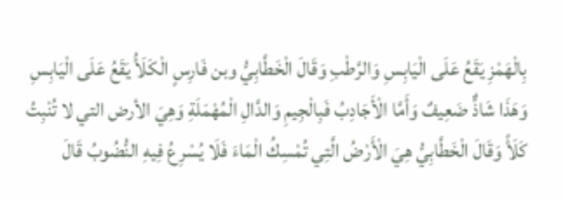بِالْهَمْزِ يَقَعُ عَلَى الْيَابِسِ وَالرَّطْبِ وَقَالَ الْخَطَّابِيُّ وبن فَارِسٍ الْكَلَأُ يَقَعُ عَلَى الْيَابِسِ وَهَذَا شَاذٌّ ضَعِيفٌ وَأَمَّا الْأَجَادِبُ فَبِالْجِيمِ وَالدَّالِ الْمُهْمَلَةِ وَهِيَ الأرض التي لا تُنْبِتُ كَلَأً وَقَالَ الْخَطَّابِيُّ هِيَ الْأَرْضُ الَّتِي تُمْسِكُ الْمَاءَ فَلَا يُسْرِعُ فِيهِ النُّضُوبُ قَالَ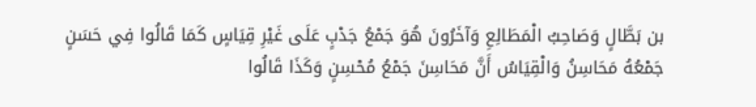بن بَطَّالٍ وَصَاحِبُ الْمَطَالِعِ وَآخَرُونَ هُوَ جَمْعُ جَدْبٍ عَلَى غَيْرِ قِيَاسٍ كَمَا قَالُوا فِي حَسَنٍ جَمْعُهُ مَحَاسِنُ وَالْقِيَاسُ أَنَّ مَحَاسِنَ جَمْعُ مُحْسِنٍ وَكَذَا قَالُوا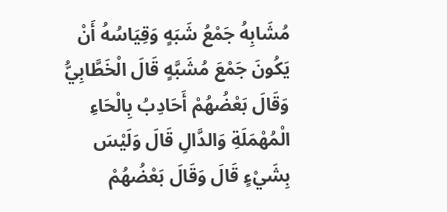مُشَابِهُ جَمْعُ شَبَهٍ وَقِيَاسُهُ أَنْ يَكُونَ جَمْعَ مُشَبَّهٍ قَالَ الْخَطَّابِيُّ وَقَالَ بَعْضُهُمْ أَحَادِبُ بِالْحَاءِ الْمُهْمَلَةِ وَالدَّالِ قَالَ وَلَيْسَ بِشَيْءٍ قَالَ وَقَالَ بَعْضُهُمْ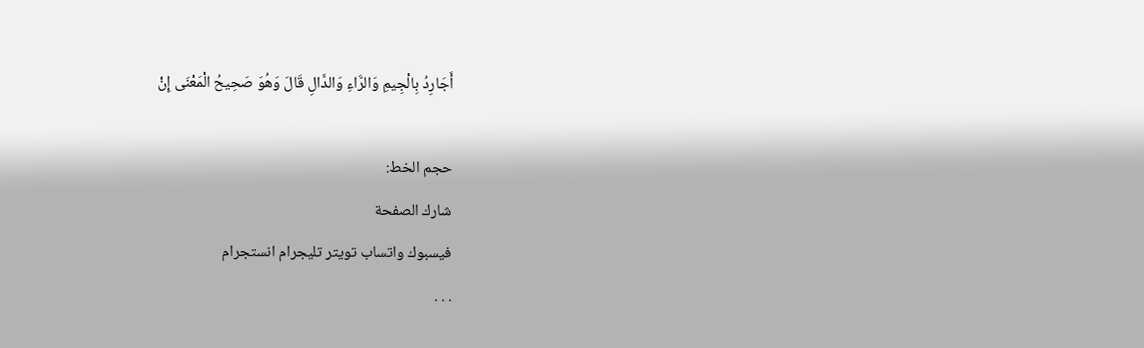أَجَارِدُ بِالْجِيمِ وَالرَّاءِ وَالدَّالِ قَالَ وَهُوَ صَحِيحُ الْمَعْنَى إِنْ

حجم الخط:
شارك الصفحة
فيسبوك واتساب تويتر تليجرام انستجرام
. . .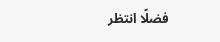فضلًا انتظر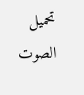تحميل الصوت